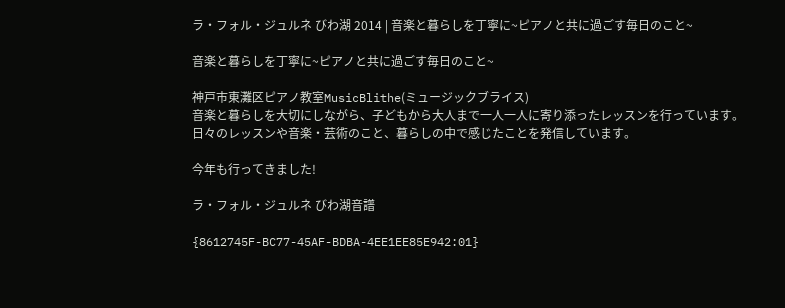ラ・フォル・ジュルネ びわ湖 2014 | 音楽と暮らしを丁寧に~ピアノと共に過ごす毎日のこと~

音楽と暮らしを丁寧に~ピアノと共に過ごす毎日のこと~

神戸市東灘区ピアノ教室MusicBlithe(ミュージックブライス)
音楽と暮らしを大切にしながら、子どもから大人まで一人一人に寄り添ったレッスンを行っています。
日々のレッスンや音楽・芸術のこと、暮らしの中で感じたことを発信しています。

今年も行ってきました!

ラ・フォル・ジュルネ びわ湖音譜

{8612745F-BC77-45AF-BDBA-4EE1EE85E942:01}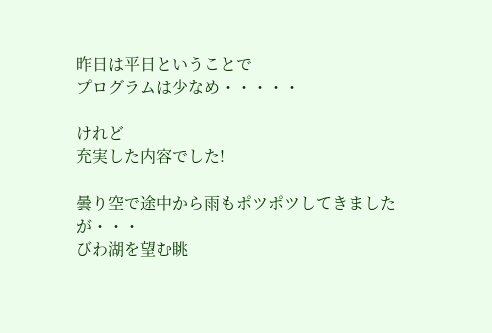昨日は平日ということで
プログラムは少なめ・・・・・

けれど
充実した内容でした!

曇り空で途中から雨もポツポツしてきましたが・・・
びわ湖を望む眺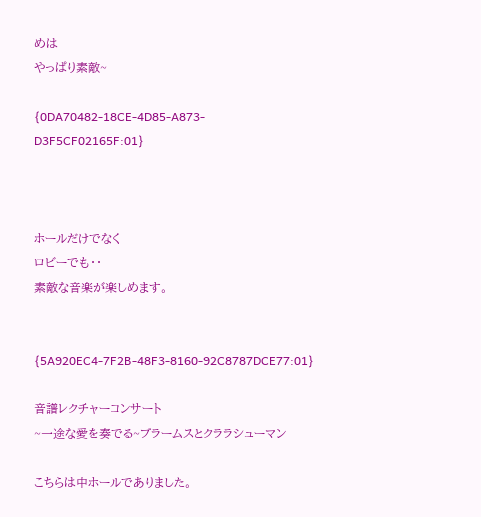めは
やっぱり素敵~

{0DA70482-18CE-4D85-A873-D3F5CF02165F:01}



ホールだけでなく
ロビーでも・・
素敵な音楽が楽しめます。


{5A920EC4-7F2B-48F3-8160-92C8787DCE77:01}

音譜レクチャーコンサート
~一途な愛を奏でる~ブラームスとクララシューマン

こちらは中ホールでありました。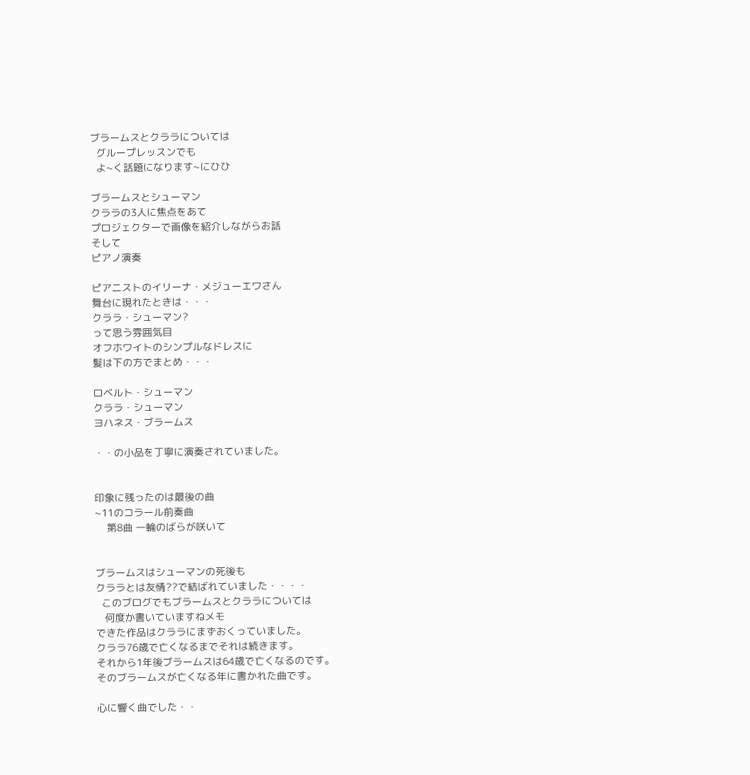ブラームスとクララについては
  グループレッスンでも
  よ~く話題になります~にひひ

ブラームスとシューマン
クララの3人に焦点をあて
プロジェクターで画像を紹介しながらお話
そして
ピアノ演奏

ピアニストのイリーナ・メジューエワさん
舞台に現れたときは・・・
クララ・シューマン?
って思う雰囲気目
オフホワイトのシンプルなドレスに
髪は下の方でまとめ・・・

ロベルト・シューマン
クララ・シューマン
ヨハネス・ブラームス

・・の小品を丁寧に演奏されていました。


印象に残ったのは最後の曲
~11のコラール前奏曲
    第8曲 一輪のばらが咲いて


ブラームスはシューマンの死後も
クララとは友情??で結ばれていました・・・・
  このブログでもブラームスとクララについては
   何度か書いていますねメモ
できた作品はクララにまずおくっていました。
クララ76歳で亡くなるまでそれは続きます。
それから1年後ブラームスは64歳で亡くなるのです。
そのブラームスが亡くなる年に書かれた曲です。

心に響く曲でした・・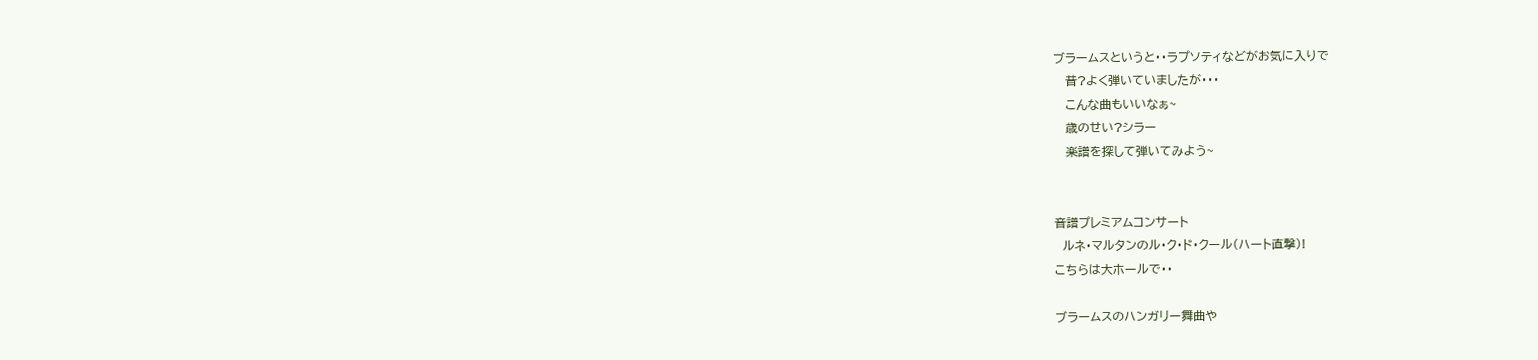ブラームスというと・・ラプソティなどがお気に入りで
   昔?よく弾いていましたが・・・
   こんな曲もいいなぁ~
   歳のせい?シラー
   楽譜を探して弾いてみよう~


音譜プレミアムコンサート
  ルネ・マルタンのル・ク・ド・クール(ハート直撃)!
こちらは大ホールで・・

ブラームスのハンガリー舞曲や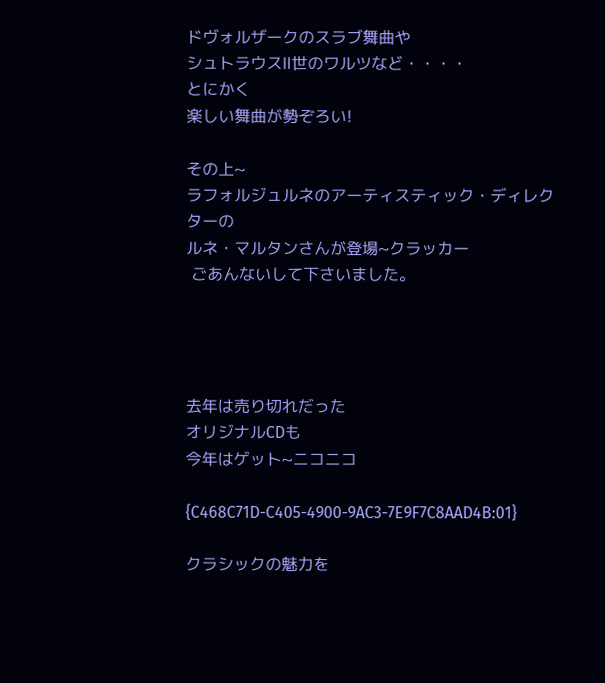ドヴォルザークのスラブ舞曲や
シュトラウスⅡ世のワルツなど・・・・
とにかく
楽しい舞曲が勢ぞろい!

その上~
ラフォルジュルネのアーティスティック・ディレクターの
ルネ・マルタンさんが登場~クラッカー
 ごあんないして下さいました。




去年は売り切れだった
オリジナルCDも
今年はゲット~ニコニコ

{C468C71D-C405-4900-9AC3-7E9F7C8AAD4B:01}

クラシックの魅力を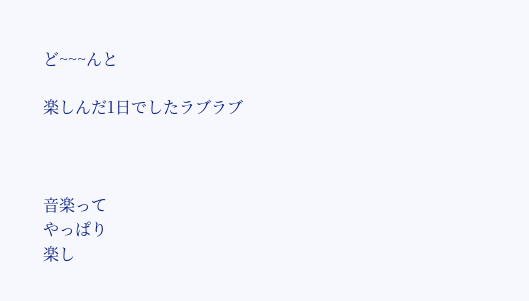ど~~~んと

楽しんだ1日でしたラブラブ



音楽って
やっぱり
楽し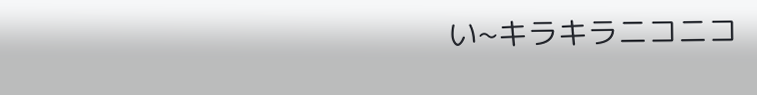い~キラキラニコニコ